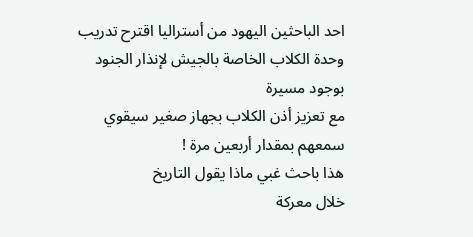احد الباحثين اليهود من أستراليا اقترح تدريب وحدة الكلاب الخاصة بالجيش لإنذار الجنود بوجود مسيرة
مع تعزيز أذن الكلاب بجهاز صغير سيقوي سمعهم بمقدار أربعين مرة !
هذا باحث غبي ماذا يقول التاريخ
خلال معركة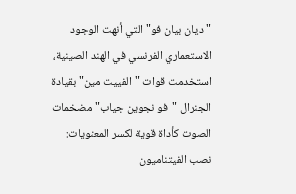"ديان بيان فو" التي أنهت الوجود الاستعماري الفرنسي في الهند الصينية، استخدمت قوات "الفييت مين" بقيادة الجنرال "فو نجوين جياب" مضخمات الصوت كأداة قوية لكسر المعنويات:
نصب الفيتناميون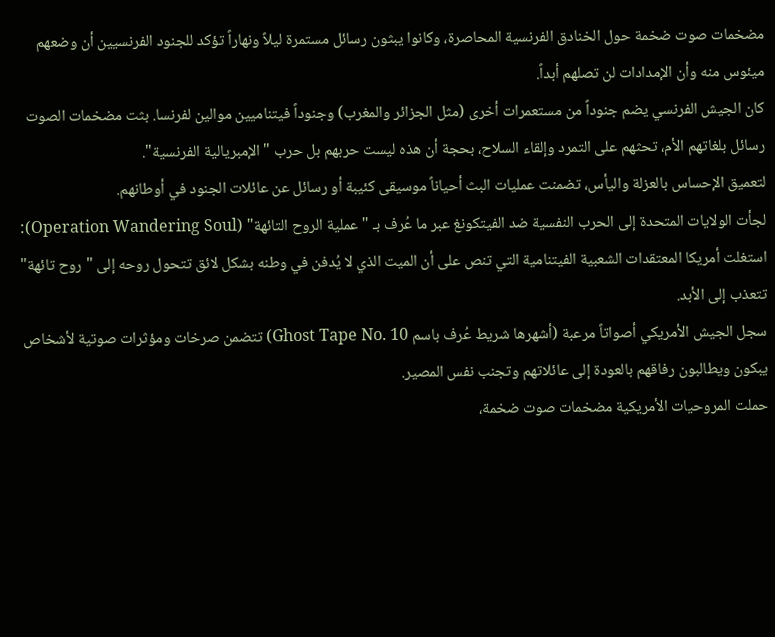مضخمات صوت ضخمة حول الخنادق الفرنسية المحاصرة، وكانوا يبثون رسائل مستمرة ليلاً ونهاراً تؤكد للجنود الفرنسيين أن وضعهم ميئوس منه وأن الإمدادات لن تصلهم أبداً.
كان الجيش الفرنسي يضم جنوداً من مستعمرات أخرى (مثل الجزائر والمغرب) وجنوداً فيتناميين موالين لفرنسا. بثت مضخمات الصوت رسائل بلغاتهم الأم، تحثهم على التمرد وإلقاء السلاح، بحجة أن هذه ليست حربهم بل حرب "الإمبريالية الفرنسية".
لتعميق الإحساس بالعزلة واليأس، تضمنت عمليات البث أحياناً موسيقى كئيبة أو رسائل عن عائلات الجنود في أوطانهم.
لجأت الولايات المتحدة إلى الحرب النفسية ضد الفيتكونغ عبر ما عُرف بـ "عملية الروح التائهة" (Operation Wandering Soul):
استغلت أمريكا المعتقدات الشعبية الفيتنامية التي تنص على أن الميت الذي لا يُدفن في وطنه بشكل لائق تتحول روحه إلى "روح تائهة" تتعذب إلى الأبد.
سجل الجيش الأمريكي أصواتاً مرعبة (أشهرها شريط عُرف باسم Ghost Tape No. 10) تتضمن صرخات ومؤثرات صوتية لأشخاص يبكون ويطالبون رفاقهم بالعودة إلى عائلاتهم وتجنب نفس المصير.
حملت المروحيات الأمريكية مضخمات صوت ضخمة،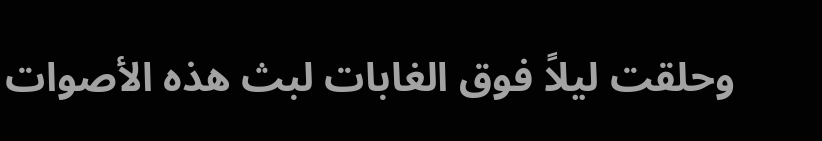وحلقت ليلاً فوق الغابات لبث هذه الأصوات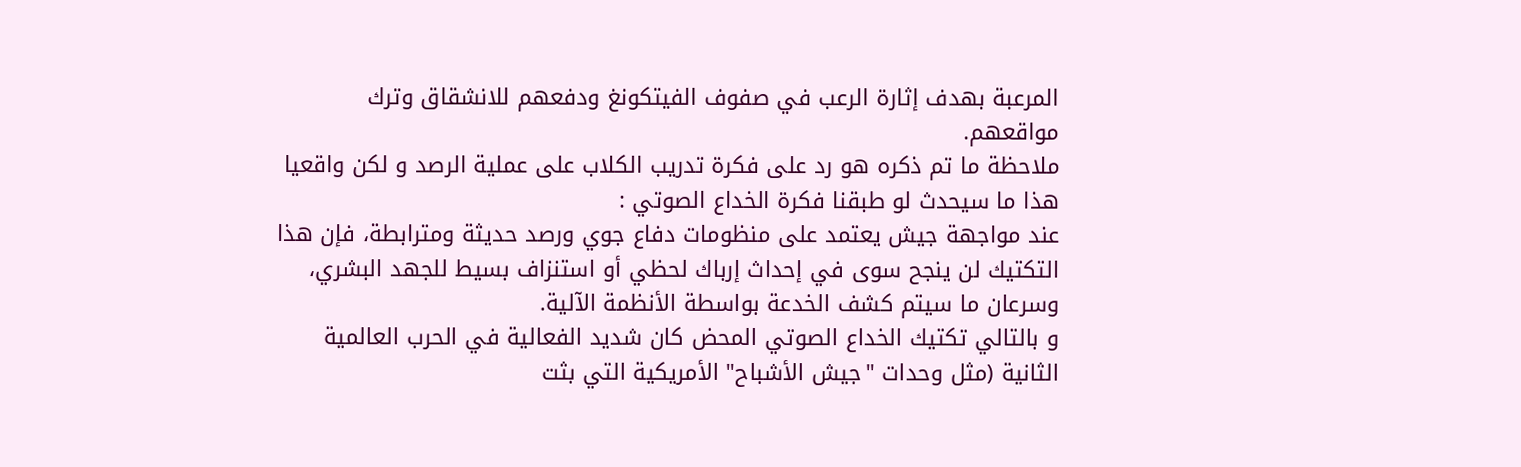المرعبة بهدف إثارة الرعب في صفوف الفيتكونغ ودفعهم للانشقاق وترك مواقعهم.
ملاحظة ما تم ذكره هو رد على فكرة تدريب الكلاب على عملية الرصد و لكن واقعيا هذا ما سيحدث لو طبقنا فكرة الخداع الصوتي :
عند مواجهة جيش يعتمد على منظومات دفاع جوي ورصد حديثة ومترابطة، فإن هذا التكتيك لن ينجح سوى في إحداث إرباك لحظي أو استنزاف بسيط للجهد البشري، وسرعان ما سيتم كشف الخدعة بواسطة الأنظمة الآلية.
و بالتالي تكتيك الخداع الصوتي المحض كان شديد الفعالية في الحرب العالمية الثانية (مثل وحدات "جيش الأشباح" الأمريكية التي بثت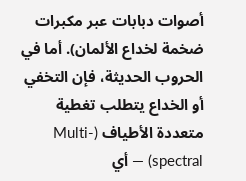أصوات دبابات عبر مكبرات ضخمة لخداع الألمان). أما في الحروب الحديثة، فإن التخفي أو الخداع يتطلب تغطية متعددة الأطياف (Multi-spectral) — أي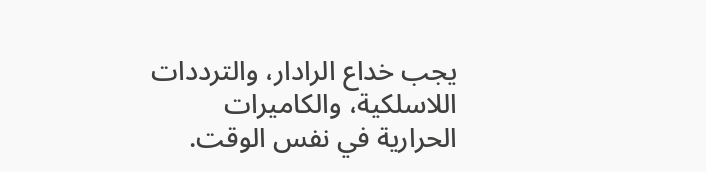يجب خداع الرادار، والترددات اللاسلكية، والكاميرات الحرارية في نفس الوقت.